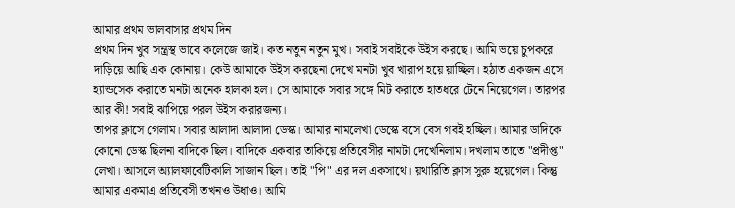আমার প্রথম ভালবাসার প্রথম দিন
প্রথম দিন খুব সন্ত্রস্থ ভাবে কলেজে জাই। কত নতুন নতুন মুখ। সবাই সবাইকে উইস করছে। আমি ভয়ে চুপকরে দাড়িয়ে আছি এক কোনায়। কেউ আমাকে উইস করছেনা দেখে মনটা খুব খারাপ হয়ে য়াচ্ছিল। হঠাত একজন এসে হ্যান্ডসেক করাতে মনটা অনেক হালকা হল। সে আমাকে সবার সঙ্গে মিট করাতে হাতধরে টেনে নিয়েগেল। তারপর আর কী! সবাই ঝাপিয়ে পরল উইস করারজন্য।
তাপর ক্লাসে গেলাম। সবার আলাদা আলাদা ডেস্ক। আমার নামলেখা ডেস্কে বসে বেস গবই হচ্ছিল। আমার ডাদিকে কোনো ডেস্ক ছিলনা বাদিকে ছিল। বাদিকে একবার তাকিয়ে প্রতিবেসীর নামটা দেখেনিলাম। দখলাম তাতে "প্রদীপ্ত" লেখা। আসলে অ্যালফাবেটিকালি সাজান ছিল। তাই "পি" এর দল একসাথে। য়থারিতি ক্লাস সুরু হয়েগেল। কিন্তু আমার একমাএ প্রতিবেসী তখনও উধাও। আমি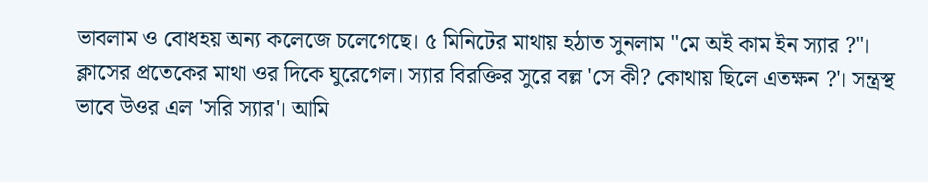ভাবলাম ও বোধহয় অন্য কলেজে চলেগেছে। ৫ মিনিটের মাথায় হঠাত সুনলাম "মে অই কাম ইন স্যার ?"। ক্লাসের প্রতেকের মাথা ওর দিকে ঘুরেগেল। স্যার বিরক্তির সুরে বল্ল 'সে কী? কোথায় ছিলে এতক্ষন ?'। সন্ত্রস্থ ভাবে উওর এল 'সরি স্যার'। আমি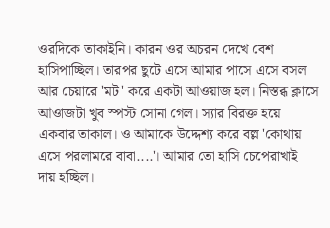ওরদিকে তাকাইনি। কারন ওর অচরন দেখে বেশ হাসিপাচ্ছিল। তারপর ছুটে এসে আমার পাসে এসে বসল আর চেয়ারে 'মট' করে একটা আওয়াজ হল। নিস্তব্ধ ক্লাসে আওাজটা খুব স্পস্ট সোনা গেল। স্যার বিরক্ত হয়ে একবার তাকাল। ও আমাকে উদ্দেশ্য করে বল্ল 'কোথায় এসে পরলামরে বাবা....'। আমার তো হাসি চেপেরাখাই দায় হচ্ছিল।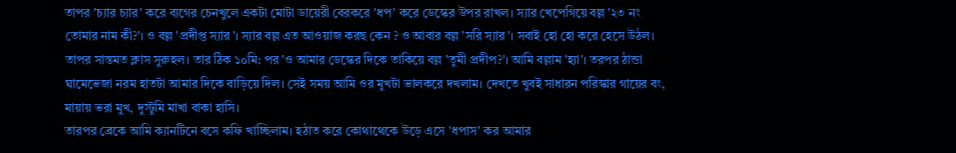তাপর 'চ্যার চ্যার' করে ব্যগের চেনখুলে একটা মোটা ডায়েরী বেরকরে 'ধপ' করে ডেস্কের উপর রাখল। স্যার খেপেগিয়ে বল্ল '২৩ নং তোমার নাম কী?'। ও বল্ল 'প্রদীপ্ত স্যার'। স্যার বল্ল এত আওয়াজ করছ কেন ? ও আবার বল্ল 'সরি স্যার'। সবাই হো হো করে হেসে উঠল। তাপর সান্তমত ক্লাস সুরুহল। তার ঠিক ১০মি: পর 'ও আমার ডেস্কের দিকে তাকিয়ে বল্ল 'তুমী প্রদীপ?'। আমি বল্লাম 'হ্যা'। তরপর ঠান্ডা ঘামেভেজা নরম হাতটা আমার দিকে বাড়িয়ে দিল। সেই সময় আমি ওর মুখটা ভালকরে দখলাম। দেখতে খুবই সাধারন পরিস্কার গায়ের বং, মায়ায় ভরা মুখ, দুস্টুমি মাখা বাকা হাসি।
তারপর ব্রেকে আমি ক্যানটিনে বসে কফি খাচ্ছিলাম। হঠাত করে কোথাথেকে উড়ে এসে 'ধপাস' কর আমার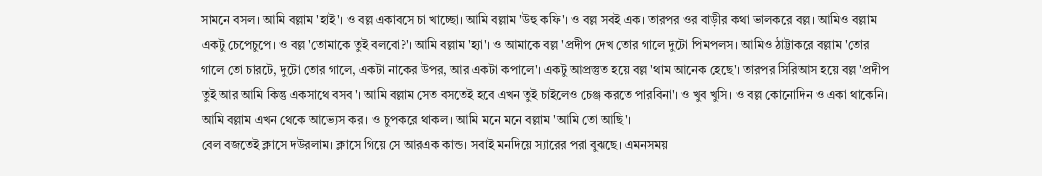সামনে বসল। আমি বল্লাম 'হাই'। ও বল্ল একাবসে চা খাচ্ছো। আমি বল্লাম 'উহু কফি'। ও বল্ল সবই এক। তারপর ওর বাড়ীর কথা ভালকরে বল্ল। আমিও বল্লাম একটু চেপেচুপে। ও বল্ল 'তোমাকে তুই বলবো?'। আমি বল্লাম 'হ্যা'। ও আমাকে বল্ল 'প্রদীপ দেখ তোর গালে দুটো পিমপলস। আমিও ঠাট্টাকরে বল্লাম 'তোর গালে তো চারটে, দুটো তোর গালে, একটা নাকের উপর, আর একটা কপালে'। একটু আপ্রস্তুত হয়ে বল্ল 'থাম আনেক হেছে'। তারপর সিরিআস হয়ে বল্ল 'প্রদীপ তুই আর আমি কিন্তু একসাথে বসব'। আমি বল্লাম সেত বসতেই হবে এখন তুই চাইলেও চেঞ্জ করতে পারবিনা'। ও খুব খুসি। ও বল্ল কোনোদিন ও একা থাকেনি। আমি বল্লাম এখন থেকে আভ্যেস কর। ও চুপকরে থাকল। আমি মনে মনে বল্লাম 'আমি তো আছি'।
বেল বজতেই ক্লাসে দউরলাম। ক্লাসে গিয়ে সে আরএক কান্ড। সবাই মনদিয়ে স্যারের পরা বুঝছে। এমনসময়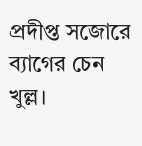প্রদীপ্ত সজোরে ব্যাগের চেন খুল্ল।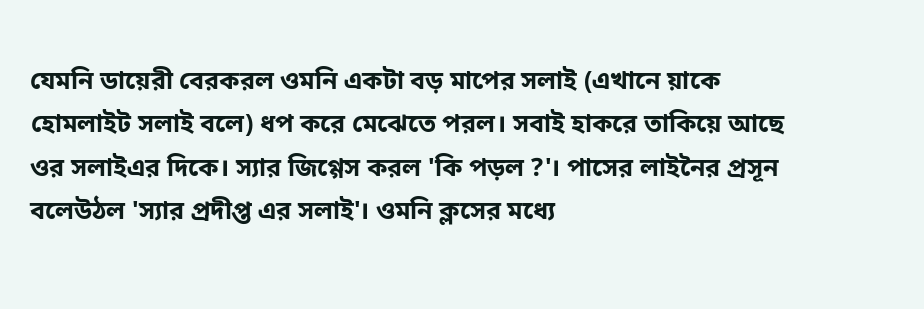যেমনি ডায়েরী বেরকরল ওমনি একটা বড় মাপের সলাই (এখানে য়াকে হোমলাইট সলাই বলে) ধপ করে মেঝেতে পরল। সবাই হাকরে তাকিয়ে আছে ওর সলাইএর দিকে। স্যার জিগ্গেস করল 'কি পড়ল ?'। পাসের লাইনৈর প্রসূন বলেউঠল 'স্যার প্রদীপ্ত এর সলাই'। ওমনি ক্লসের মধ্যে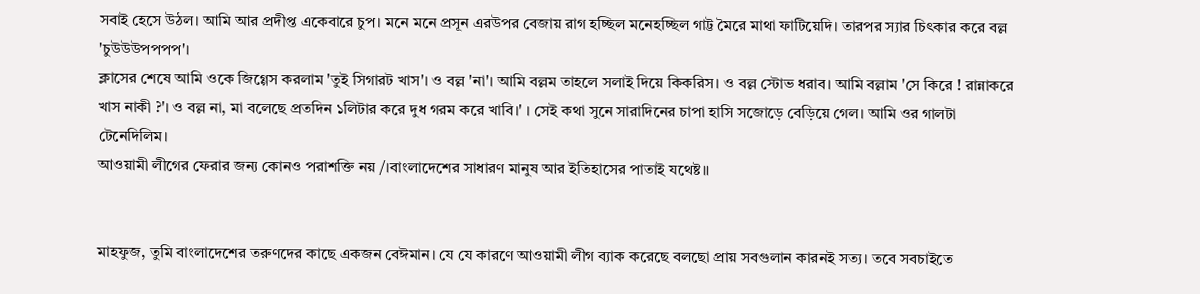সবাই হেসে উঠল। আমি আর প্রদীপ্ত একেবারে চুপ। মনে মনে প্রসূন এরউপর বেজায় রাগ হচ্ছিল মনেহচ্ছিল গাট্ট মৈরে মাথা ফাটিয়েদি। তারপর স্যার চিৎকার করে বল্ল 'চুউউউপপপপ'।
ক্লাসের শেষে আমি ওকে জিগ্গেস করলাম 'তুই সিগারট খাস'। ও বল্ল 'না'। আমি বল্লম তাহলে সলাই দিয়ে কিকরিস। ও বল্ল স্টোভ ধরাব। আমি বল্লাম 'সে কিরে ! রান্নাকরে খাস নাকী ?'। ও বল্ল না, মা বলেছে প্রতদিন ১লিটার করে দুধ গরম করে খাবি।' । সেই কথা সুনে সারাদিনের চাপা হাসি সজোড়ে বেড়িয়ে গেল। আমি ওর গালটা টেনেদিলিম।
আওয়ামী লীগের ফেরার জন্য কোনও পরাশক্তি নয় /।বাংলাদেশের সাধারণ মানুষ আর ইতিহাসের পাতাই যথেষ্ট॥


মাহফুজ, তুমি বাংলাদেশের তরুণদের কাছে একজন বেঈমান। যে যে কারণে আওয়ামী লীগ ব্যাক করেছে বলছো প্রায় সবগুলান কারনই সত্য। তবে সবচাইতে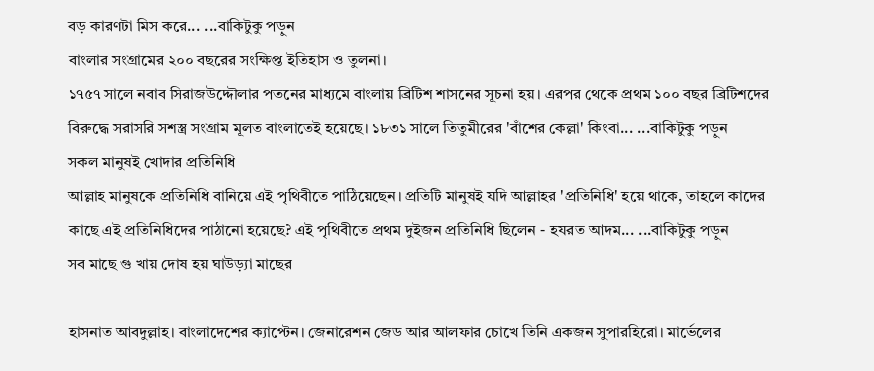বড় কারণটা মিস করে... ...বাকিটুকু পড়ুন
বাংলার সংগ্রামের ২০০ বছরের সংক্ষিপ্ত ইতিহাস ও তুলনা।
১৭৫৭ সালে নবাব সিরাজউদ্দৌলার পতনের মাধ্যমে বাংলায় ব্রিটিশ শাসনের সূচনা হয়। এরপর থেকে প্রথম ১০০ বছর ব্রিটিশদের বিরুদ্ধে সরাসরি সশস্ত্র সংগ্রাম মূলত বাংলাতেই হয়েছে। ১৮৩১ সালে তিতুমীরের 'বাঁশের কেল্লা' কিংবা... ...বাকিটুকু পড়ুন
সকল মানুষই খোদার প্রতিনিধি
আল্লাহ মানুষকে প্রতিনিধি বানিয়ে এই পৃথিবীতে পাঠিয়েছেন। প্রতিটি মানুষই যদি আল্লাহর 'প্রতিনিধি' হয়ে থাকে, তাহলে কাদের কাছে এই প্রতিনিধিদের পাঠানো হয়েছে? এই পৃথিবীতে প্রথম দুইজন প্রতিনিধি ছিলেন - হযরত আদম... ...বাকিটুকু পড়ুন
সব মাছে গু খায় দোষ হয় ঘাউড়্যা মাছের

হাসনাত আবদুল্লাহ। বাংলাদেশের ক্যাপ্টেন। জেনারেশন জেড আর আলফার চোখে তিনি একজন সুপারহিরো। মার্ভেলের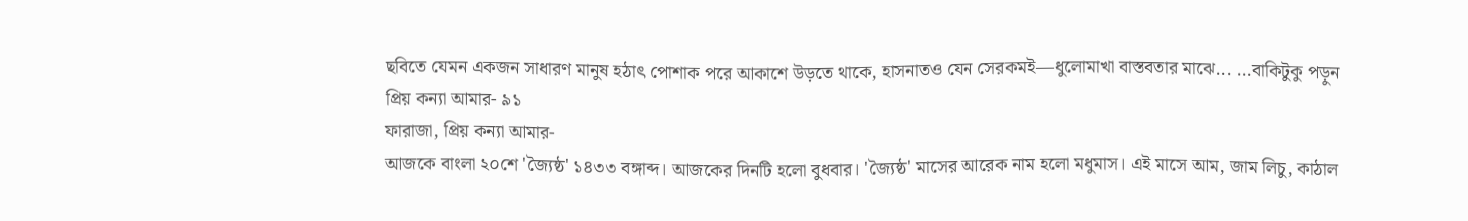ছবিতে যেমন একজন সাধারণ মানুষ হঠাৎ পোশাক পরে আকাশে উড়তে থাকে, হাসনাতও যেন সেরকমই—ধুলোমাখা বাস্তবতার মাঝে... ...বাকিটুকু পড়ুন
প্রিয় কন্যা আমার- ৯১
ফারাজা, প্রিয় কন্যা আমার-
আজকে বাংলা ২০শে 'জ্যৈষ্ঠ' ১৪৩৩ বঙ্গাব্দ। আজকের দিনটি হলো বুধবার। 'জ্যৈষ্ঠ' মাসের আরেক নাম হলো মধুমাস। এই মাসে আম, জাম লিচু, কাঠাল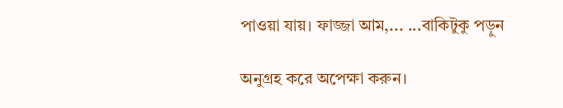পাওয়া যায়। ফাজ্জা আম,... ...বাকিটুকু পড়ুন

অনুগ্রহ করে অপেক্ষা করুন।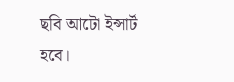ছবি আটো ইন্সার্ট হবে।